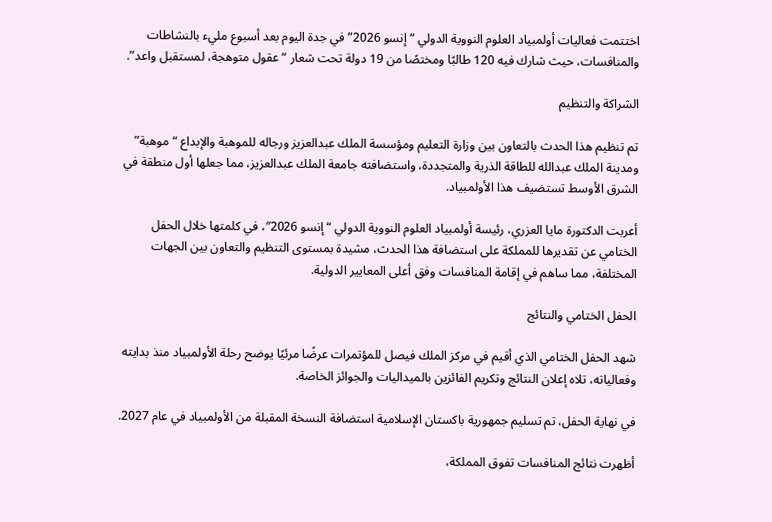اختتمت فعاليات أولمبياد العلوم النووية الدولي “إنسو 2026” في جدة اليوم بعد أسبوع مليء بالنشاطات والمنافسات، حيث شارك فيه 120 طالبًا ومختصًا من 19 دولة تحت شعار “عقول متوهجة، لمستقبل واعد”.

الشراكة والتنظيم

تم تنظيم هذا الحدث بالتعاون بين وزارة التعليم ومؤسسة الملك عبدالعزيز ورجاله للموهبة والإبداع “موهبة” ومدينة الملك عبدالله للطاقة الذرية والمتجددة، واستضافته جامعة الملك عبدالعزيز، مما جعلها أول منطقة في الشرق الأوسط تستضيف هذا الأولمبياد.

أعربت الدكتورة مايا العزري، رئيسة أولمبياد العلوم النووية الدولي “إنسو 2026″، في كلمتها خلال الحفل الختامي عن تقديرها للمملكة على استضافة هذا الحدث، مشيدة بمستوى التنظيم والتعاون بين الجهات المختلفة، مما ساهم في إقامة المنافسات وفق أعلى المعايير الدولية.

الحفل الختامي والنتائج

شهد الحفل الختامي الذي أقيم في مركز الملك فيصل للمؤتمرات عرضًا مرئيًا يوضح رحلة الأولمبياد منذ بدايته وفعالياته، تلاه إعلان النتائج وتكريم الفائزين بالميداليات والجوائز الخاصة.

في نهاية الحفل، تم تسليم جمهورية باكستان الإسلامية استضافة النسخة المقبلة من الأولمبياد في عام 2027.

أظهرت نتائج المنافسات تفوق المملكة،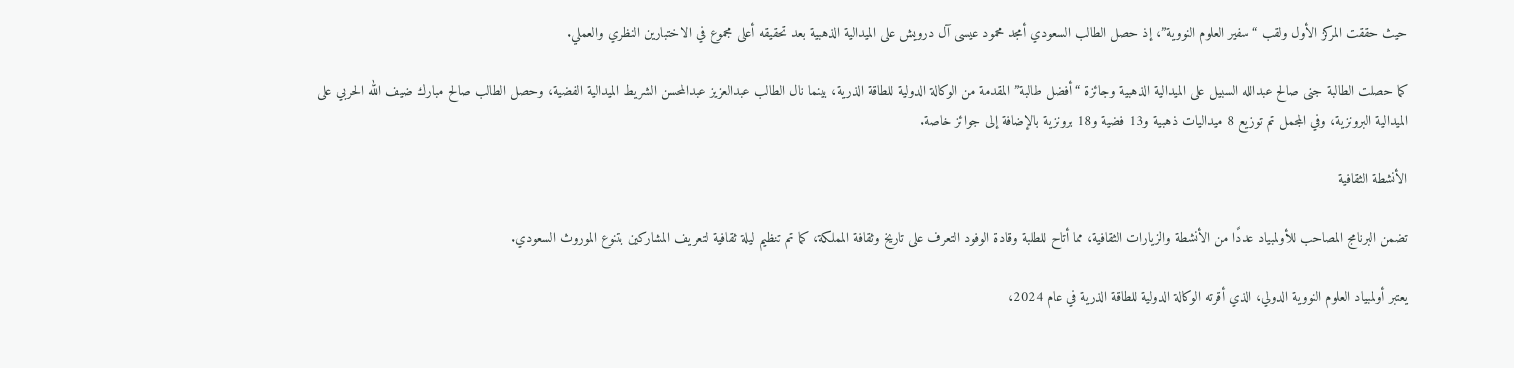حيث حققت المركز الأول ولقب “سفير العلوم النووية”، إذ حصل الطالب السعودي أمجد محمود عيسى آل درويش على الميدالية الذهبية بعد تحقيقه أعلى مجموع في الاختبارين النظري والعملي.

كما حصلت الطالبة جنى صالح عبدالله السبيل على الميدالية الذهبية وجائزة “أفضل طالبة” المقدمة من الوكالة الدولية للطاقة الذرية، بينما نال الطالب عبدالعزيز عبدالمحسن الشريط الميدالية الفضية، وحصل الطالب صالح مبارك ضيف الله الحربي على الميدالية البرونزية، وفي المجمل تم توزيع 8 ميداليات ذهبية و13 فضية و18 برونزية بالإضافة إلى جوائز خاصة.

الأنشطة الثقافية

تضمن البرنامج المصاحب للأولمبياد عددًا من الأنشطة والزيارات الثقافية، مما أتاح للطلبة وقادة الوفود التعرف على تاريخ وثقافة المملكة، كما تم تنظيم ليلة ثقافية لتعريف المشاركين بتنوع الموروث السعودي.

يعتبر أولمبياد العلوم النووية الدولي، الذي أقرته الوكالة الدولية للطاقة الذرية في عام 2024،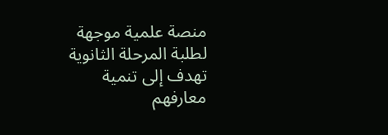منصة علمية موجهة لطلبة المرحلة الثانوية تهدف إلى تنمية معارفهم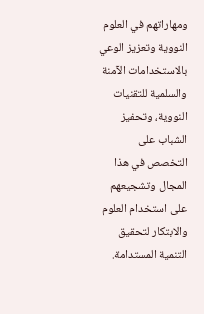ومهاراتهم في العلوم النووية وتعزيز الوعي بالاستخدامات الآمنة والسلمية للتقنيات النووية، وتحفيز الشباب على التخصص في هذا المجال وتشجيعهم على استخدام العلوم والابتكار لتحقيق التنمية المستدامة.